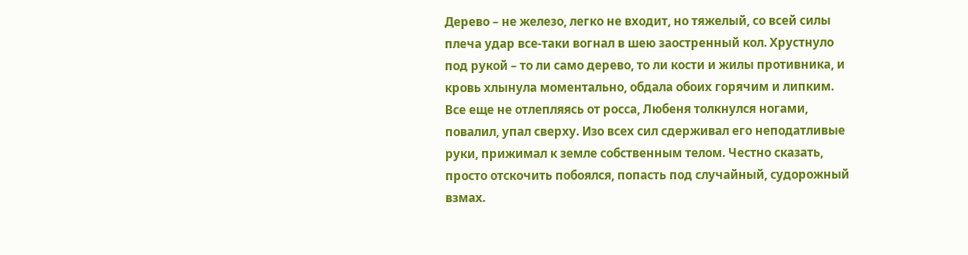Дерево – не железо, легко не входит, но тяжелый, со всей силы плеча удар все-таки вогнал в шею заостренный кол. Хрустнуло под рукой – то ли само дерево, то ли кости и жилы противника, и кровь хлынула моментально, обдала обоих горячим и липким. Все еще не отлепляясь от росса, Любеня толкнулся ногами, повалил, упал сверху. Изо всех сил сдерживал его неподатливые руки, прижимал к земле собственным телом. Честно сказать, просто отскочить побоялся, попасть под случайный, судорожный взмах.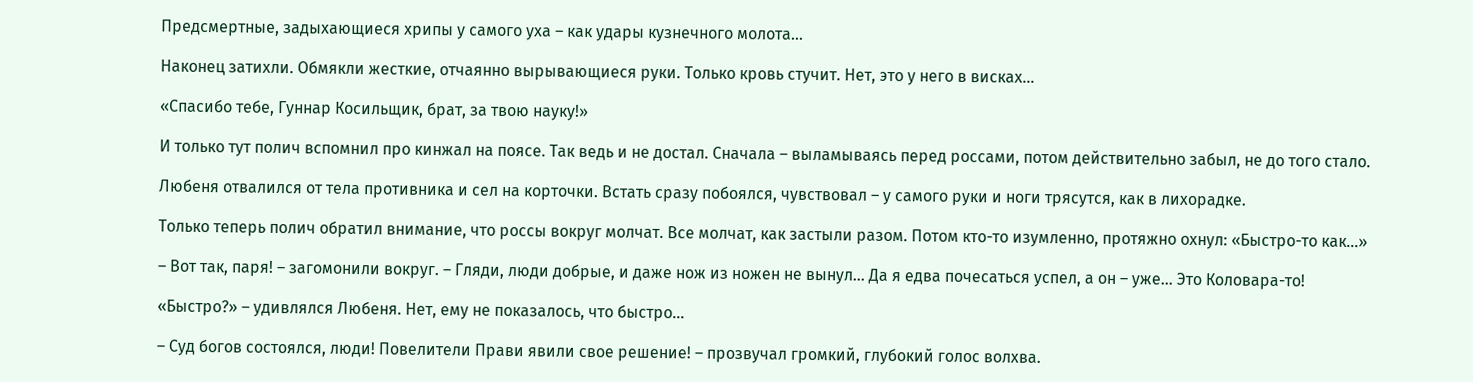Предсмертные, задыхающиеся хрипы у самого уха – как удары кузнечного молота…

Наконец затихли. Обмякли жесткие, отчаянно вырывающиеся руки. Только кровь стучит. Нет, это у него в висках…

«Спасибо тебе, Гуннар Косильщик, брат, за твою науку!»

И только тут полич вспомнил про кинжал на поясе. Так ведь и не достал. Сначала – выламываясь перед россами, потом действительно забыл, не до того стало.

Любеня отвалился от тела противника и сел на корточки. Встать сразу побоялся, чувствовал – у самого руки и ноги трясутся, как в лихорадке.

Только теперь полич обратил внимание, что россы вокруг молчат. Все молчат, как застыли разом. Потом кто-то изумленно, протяжно охнул: «Быстро-то как…»

– Вот так, паря! – загомонили вокруг. – Гляди, люди добрые, и даже нож из ножен не вынул… Да я едва почесаться успел, а он – уже… Это Коловара-то!

«Быстро?» – удивлялся Любеня. Нет, ему не показалось, что быстро…

– Суд богов состоялся, люди! Повелители Прави явили свое решение! – прозвучал громкий, глубокий голос волхва.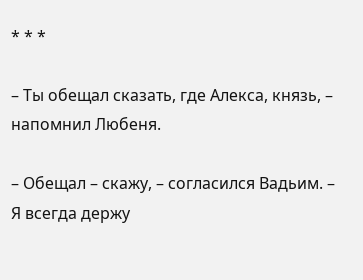* * *

– Ты обещал сказать, где Алекса, князь, – напомнил Любеня.

– Обещал – скажу, – согласился Вадьим. – Я всегда держу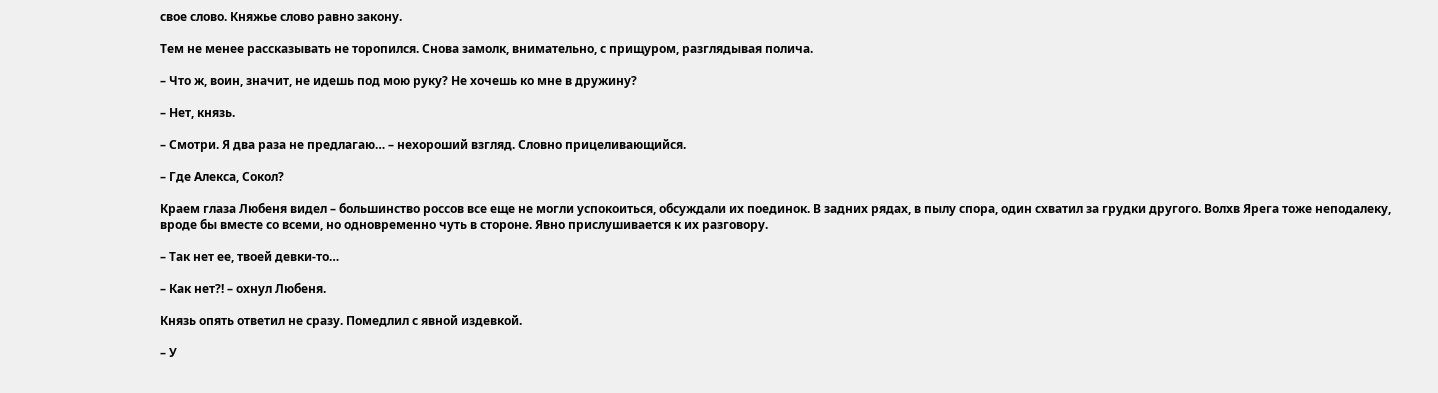свое слово. Княжье слово равно закону.

Тем не менее рассказывать не торопился. Снова замолк, внимательно, с прищуром, разглядывая полича.

– Что ж, воин, значит, не идешь под мою руку? Не хочешь ко мне в дружину?

– Нет, князь.

– Смотри. Я два раза не предлагаю… – нехороший взгляд. Словно прицеливающийся.

– Где Алекса, Сокол?

Краем глаза Любеня видел – большинство россов все еще не могли успокоиться, обсуждали их поединок. В задних рядах, в пылу спора, один схватил за грудки другого. Волхв Ярега тоже неподалеку, вроде бы вместе со всеми, но одновременно чуть в стороне. Явно прислушивается к их разговору.

– Так нет ее, твоей девки-то…

– Как нет?! – охнул Любеня.

Князь опять ответил не сразу. Помедлил с явной издевкой.

– У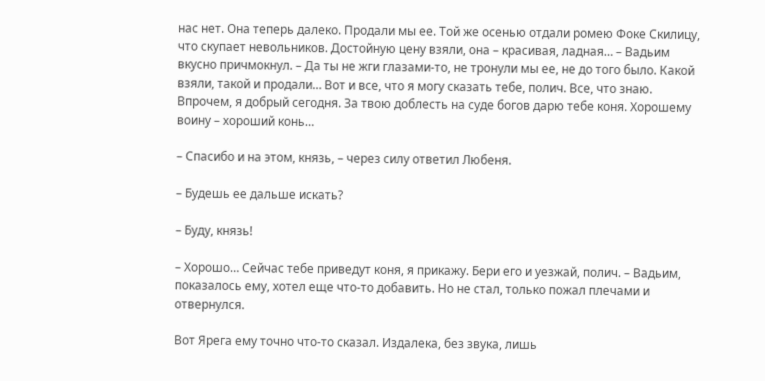нас нет. Она теперь далеко. Продали мы ее. Той же осенью отдали ромею Фоке Скилицу, что скупает невольников. Достойную цену взяли, она – красивая, ладная… – Вадьим вкусно причмокнул. – Да ты не жги глазами-то, не тронули мы ее, не до того было. Какой взяли, такой и продали… Вот и все, что я могу сказать тебе, полич. Все, что знаю. Впрочем, я добрый сегодня. За твою доблесть на суде богов дарю тебе коня. Хорошему воину – хороший конь…

– Спасибо и на этом, князь, – через силу ответил Любеня.

– Будешь ее дальше искать?

– Буду, князь!

– Хорошо… Сейчас тебе приведут коня, я прикажу. Бери его и уезжай, полич. – Вадьим, показалось ему, хотел еще что-то добавить. Но не стал, только пожал плечами и отвернулся.

Вот Ярега ему точно что-то сказал. Издалека, без звука, лишь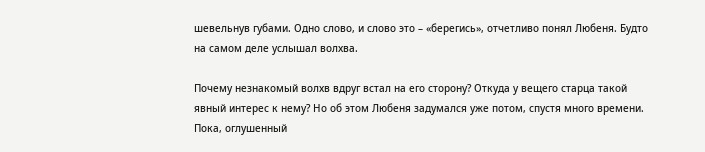шевельнув губами. Одно слово, и слово это – «берегись», отчетливо понял Любеня. Будто на самом деле услышал волхва.

Почему незнакомый волхв вдруг встал на его сторону? Откуда у вещего старца такой явный интерес к нему? Но об этом Любеня задумался уже потом, спустя много времени. Пока, оглушенный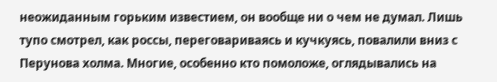неожиданным горьким известием, он вообще ни о чем не думал. Лишь тупо смотрел, как россы, переговариваясь и кучкуясь, повалили вниз с Перунова холма. Многие, особенно кто помоложе, оглядывались на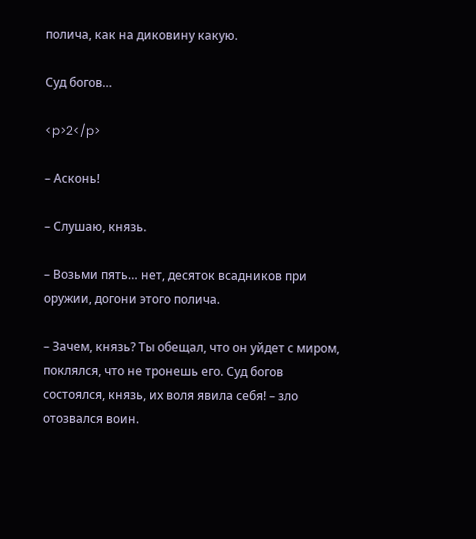полича, как на диковину какую.

Суд богов…

<p>2</p>

– Асконь!

– Слушаю, князь.

– Возьми пять… нет, десяток всадников при оружии, догони этого полича.

– Зачем, князь? Ты обещал, что он уйдет с миром, поклялся, что не тронешь его. Суд богов состоялся, князь, их воля явила себя! – зло отозвался воин.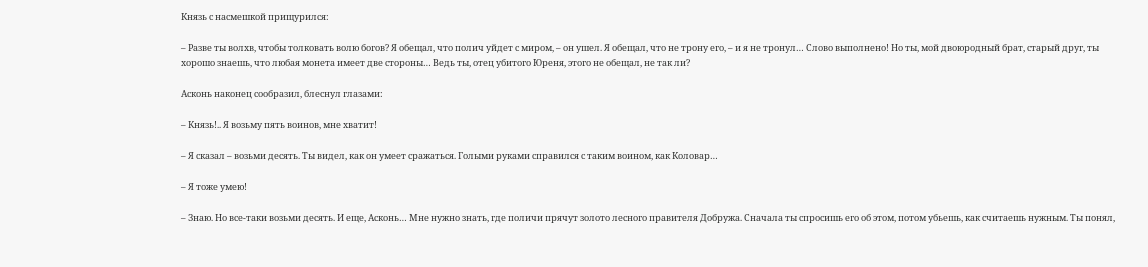Князь с насмешкой прищурился:

– Разве ты волхв, чтобы толковать волю богов? Я обещал, что полич уйдет с миром, – он ушел. Я обещал, что не трону его, – и я не тронул… Слово выполнено! Но ты, мой двоюродный брат, старый друг, ты хорошо знаешь, что любая монета имеет две стороны… Ведь ты, отец убитого Юреня, этого не обещал, не так ли?

Асконь наконец сообразил, блеснул глазами:

– Князь!.. Я возьму пять воинов, мне хватит!

– Я сказал – возьми десять. Ты видел, как он умеет сражаться. Голыми руками справился с таким воином, как Коловар…

– Я тоже умею!

– Знаю. Но все-таки возьми десять. И еще, Асконь… Мне нужно знать, где поличи прячут золото лесного правителя Добружа. Сначала ты спросишь его об этом, потом убьешь, как считаешь нужным. Ты понял,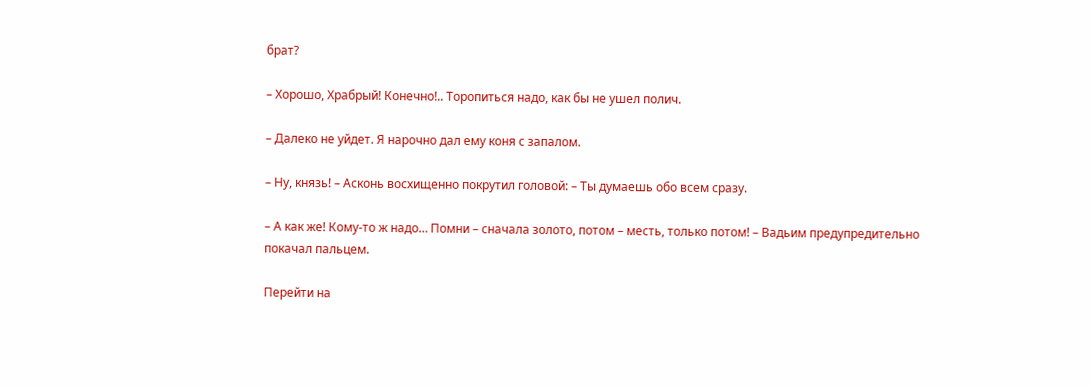брат?

– Хорошо, Храбрый! Конечно!.. Торопиться надо, как бы не ушел полич.

– Далеко не уйдет. Я нарочно дал ему коня с запалом.

– Ну, князь! – Асконь восхищенно покрутил головой: – Ты думаешь обо всем сразу.

– А как же! Кому-то ж надо… Помни – сначала золото, потом – месть, только потом! – Вадьим предупредительно покачал пальцем.

Перейти на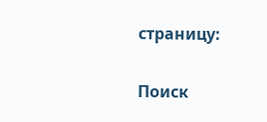страницу:

Поиск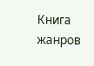Книга жанров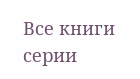Все книги серии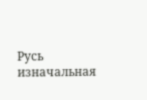Русь изначальная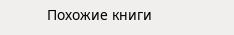Похожие книги